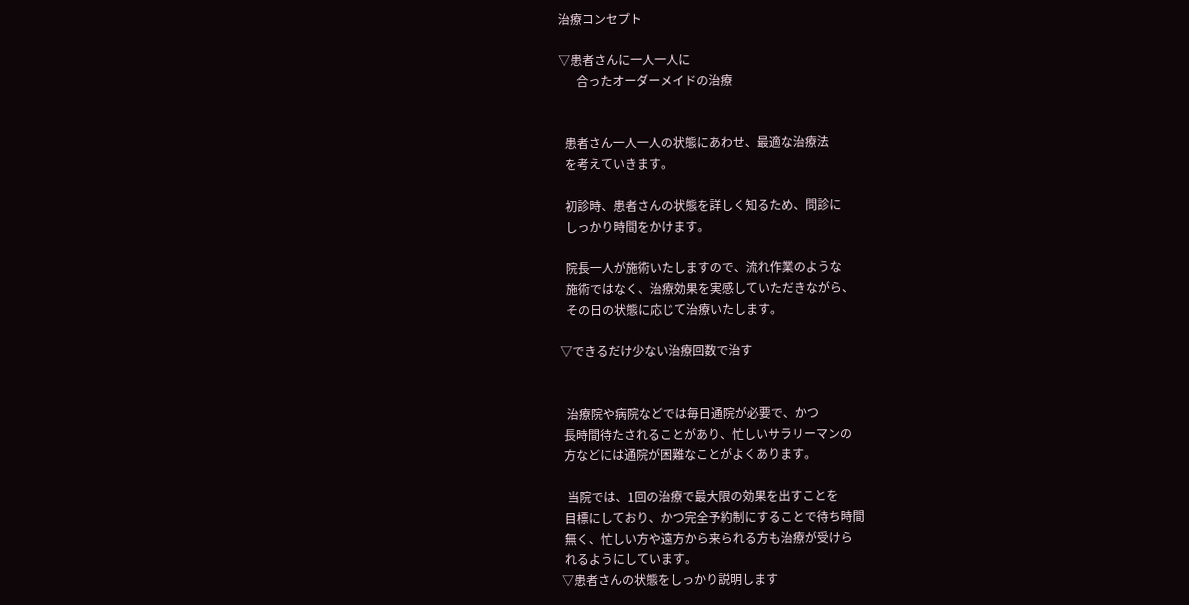治療コンセプト

▽患者さんに一人一人に
      合ったオーダーメイドの治療


  患者さん一人一人の状態にあわせ、最適な治療法
  を考えていきます。

  初診時、患者さんの状態を詳しく知るため、問診に
  しっかり時間をかけます。

  院長一人が施術いたしますので、流れ作業のような
  施術ではなく、治療効果を実感していただきながら、
  その日の状態に応じて治療いたします。

▽できるだけ少ない治療回数で治す


  治療院や病院などでは毎日通院が必要で、かつ
 長時間待たされることがあり、忙しいサラリーマンの
 方などには通院が困難なことがよくあります。

  当院では、1回の治療で最大限の効果を出すことを
 目標にしており、かつ完全予約制にすることで待ち時間
 無く、忙しい方や遠方から来られる方も治療が受けら
 れるようにしています。
▽患者さんの状態をしっかり説明します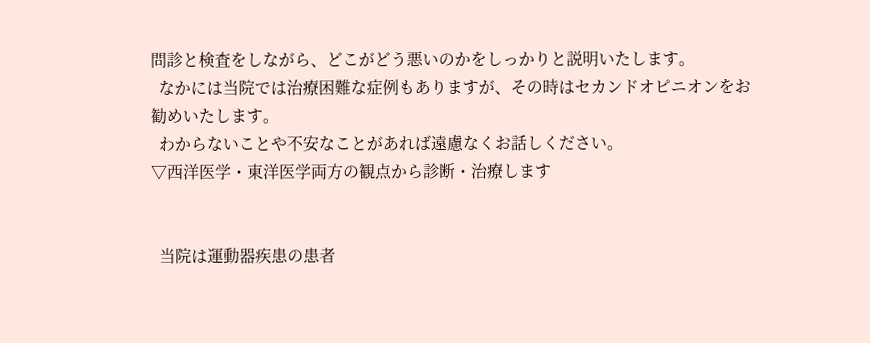問診と検査をしながら、どこがどう悪いのかをしっかりと説明いたします。
  なかには当院では治療困難な症例もありますが、その時はセカンドオピニオンをお勧めいたします。
  わからないことや不安なことがあれば遠慮なくお話しください。
▽西洋医学・東洋医学両方の観点から診断・治療します


  当院は運動器疾患の患者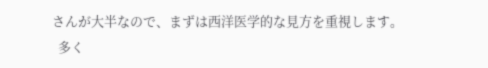さんが大半なので、まずは西洋医学的な見方を重視します。
  多く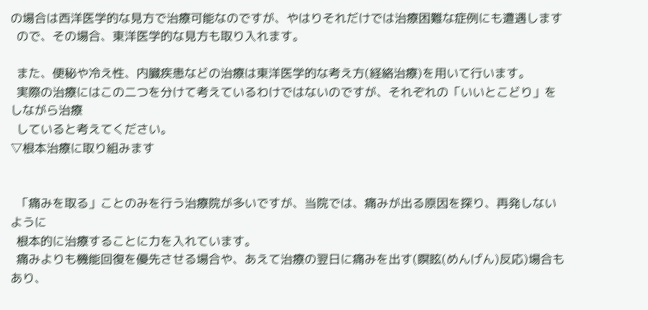の場合は西洋医学的な見方で治療可能なのですが、やはりそれだけでは治療困難な症例にも遭遇します
  ので、その場合、東洋医学的な見方も取り入れます。

  また、便秘や冷え性、内臓疾患などの治療は東洋医学的な考え方(経絡治療)を用いて行います。
  実際の治療にはこの二つを分けて考えているわけではないのですが、それぞれの「いいとこどり」をしながら治療
  していると考えてください。
▽根本治療に取り組みます


  「痛みを取る」ことのみを行う治療院が多いですが、当院では、痛みが出る原因を探り、再発しないように
  根本的に治療することに力を入れています。
  痛みよりも機能回復を優先させる場合や、あえて治療の翌日に痛みを出す(瞑眩(めんげん)反応)場合もあり、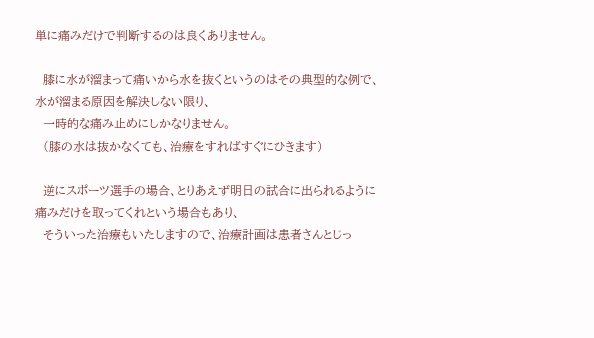単に痛みだけで判断するのは良くありません。

  膝に水が溜まって痛いから水を抜くというのはその典型的な例で、水が溜まる原因を解決しない限り、
  一時的な痛み止めにしかなりません。
  (膝の水は抜かなくても、治療をすればすぐにひきます)

  逆にスポーツ選手の場合、とりあえず明日の試合に出られるように痛みだけを取ってくれという場合もあり、
  そういった治療もいたしますので、治療計画は患者さんとじっ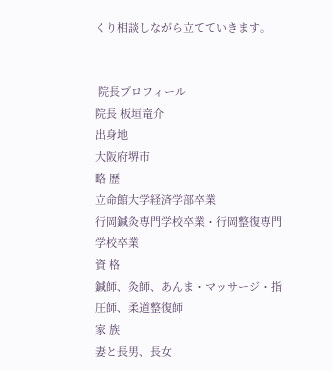くり相談しながら立てていきます。


 院長プロフィール
院長 板垣竜介
出身地
大阪府堺市
略 歴
立命館大学経済学部卒業
行岡鍼灸専門学校卒業・行岡整復専門学校卒業
資 格
鍼師、灸師、あんま・マッサージ・指圧師、柔道整復師
家 族
妻と長男、長女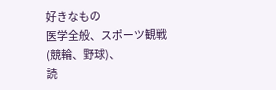好きなもの
医学全般、スポーツ観戦(競輪、野球)、
読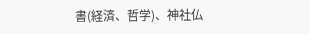書(経済、哲学)、神社仏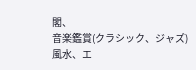閣、
音楽鑑賞(クラシック、ジャズ)
風水、エ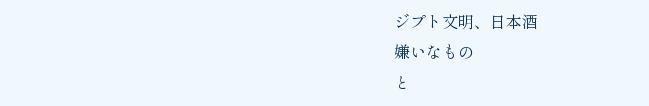ジプト文明、日本酒
嫌いなもの
と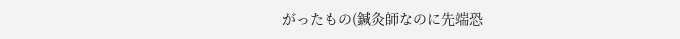がったもの(鍼灸師なのに先端恐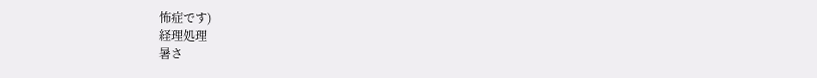怖症です)
経理処理
暑さ